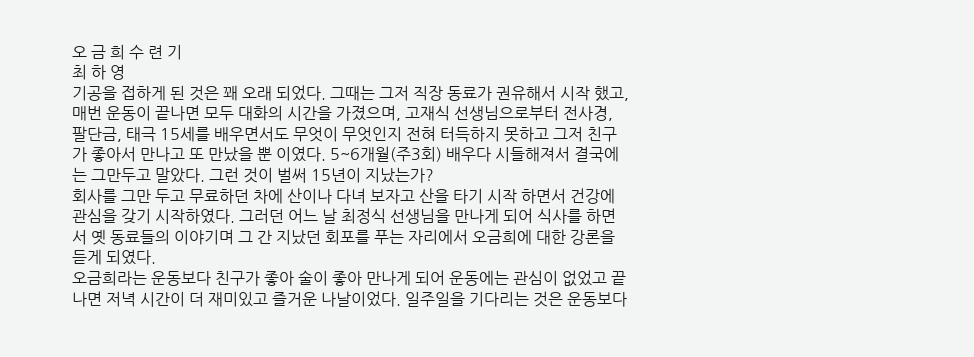오 금 희 수 련 기
최 하 영
기공을 접하게 된 것은 꽤 오래 되었다. 그때는 그저 직장 동료가 권유해서 시작 했고, 매번 운동이 끝나면 모두 대화의 시간을 가졌으며, 고재식 선생님으로부터 전사경, 팔단금, 태극 15세를 배우면서도 무엇이 무엇인지 전혀 터득하지 못하고 그저 친구가 좋아서 만나고 또 만났을 뿐 이였다. 5~6개월(주3회) 배우다 시들해져서 결국에는 그만두고 말았다. 그런 것이 벌써 15년이 지났는가?
회사를 그만 두고 무료하던 차에 산이나 다녀 보자고 산을 타기 시작 하면서 건강에 관심을 갖기 시작하였다. 그러던 어느 날 최정식 선생님을 만나게 되어 식사를 하면서 옛 동료들의 이야기며 그 간 지났던 회포를 푸는 자리에서 오금희에 대한 강론을 듣게 되였다.
오금희라는 운동보다 친구가 좋아 술이 좋아 만나게 되어 운동에는 관심이 없었고 끝나면 저녁 시간이 더 재미있고 즐거운 나날이었다. 일주일을 기다리는 것은 운동보다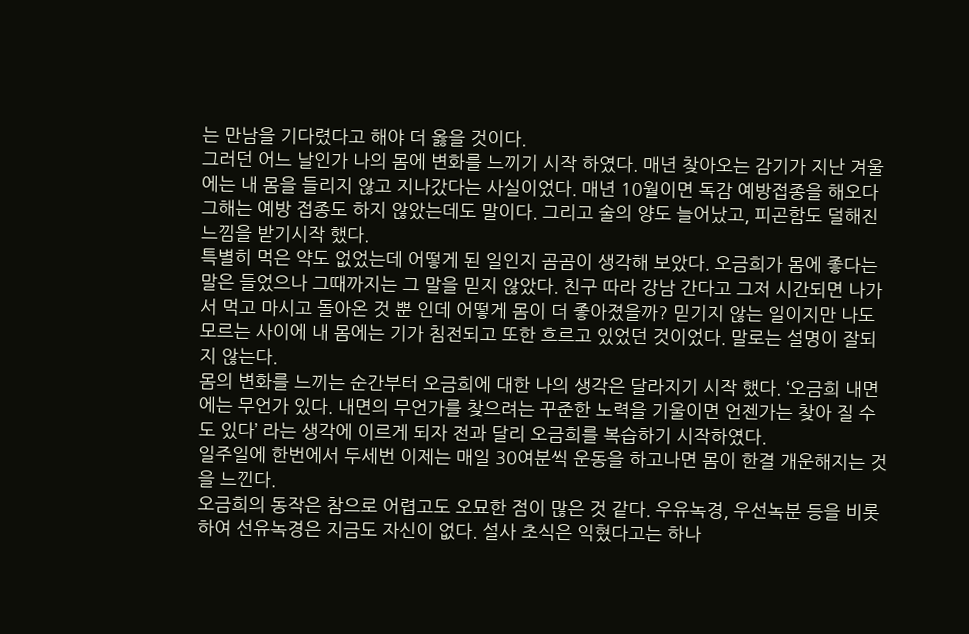는 만남을 기다렸다고 해야 더 옳을 것이다.
그러던 어느 날인가 나의 몸에 변화를 느끼기 시작 하였다. 매년 찾아오는 감기가 지난 겨울에는 내 몸을 들리지 않고 지나갔다는 사실이었다. 매년 10월이면 독감 예방접종을 해오다 그해는 예방 접종도 하지 않았는데도 말이다. 그리고 술의 양도 늘어났고, 피곤함도 덜해진 느낌을 받기시작 했다.
특별히 먹은 약도 없었는데 어떻게 된 일인지 곰곰이 생각해 보았다. 오금희가 몸에 좋다는 말은 들었으나 그때까지는 그 말을 믿지 않았다. 친구 따라 강남 간다고 그저 시간되면 나가서 먹고 마시고 돌아온 것 뿐 인데 어떻게 몸이 더 좋아졌을까? 믿기지 않는 일이지만 나도 모르는 사이에 내 몸에는 기가 침전되고 또한 흐르고 있었던 것이었다. 말로는 설명이 잘되지 않는다.
몸의 변화를 느끼는 순간부터 오금희에 대한 나의 생각은 달라지기 시작 했다. ‘오금희 내면에는 무언가 있다. 내면의 무언가를 찾으려는 꾸준한 노력을 기울이면 언젠가는 찾아 질 수도 있다’ 라는 생각에 이르게 되자 전과 달리 오금희를 복습하기 시작하였다.
일주일에 한번에서 두세번 이제는 매일 30여분씩 운동을 하고나면 몸이 한결 개운해지는 것을 느낀다.
오금희의 동작은 참으로 어렵고도 오묘한 점이 많은 것 같다. 우유녹경, 우선녹분 등을 비롯하여 선유녹경은 지금도 자신이 없다. 설사 초식은 익혔다고는 하나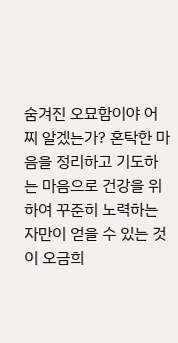숨겨진 오묘함이야 어찌 알겠는가? 혼탁한 마음을 정리하고 기도하는 마음으로 건강을 위하여 꾸준히 노력하는 자만이 얻을 수 있는 것이 오금희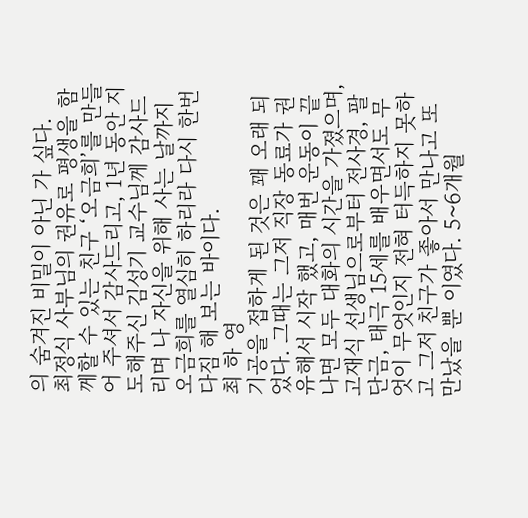의 숨겨진 비밀이 아닌 가 싶다.
최정식 사부님의 권유로 평생을 함께할 수 있는 친구 ‘오금희’를 만들어 주셔서 감사드리고, 1년 동안 지도해주신 김성기 교수님께 감사드리며 나 자신을 위해 사는 날까지 오금희를 열심히 하리라 다시 한번 다짐 해 보는 바이다.
최 하 영
기공을 접하게 된 것은 꽤 오래 되었다. 그때는 그저 직장 동료가 권유해서 시작 했고, 매번 운동이 끝나면 모두 대화의 시간을 가졌으며, 고재식 선생님으로부터 전사경, 팔단금, 태극 15세를 배우면서도 무엇이 무엇인지 전혀 터득하지 못하고 그저 친구가 좋아서 만나고 또 만났을 뿐 이였다. 5~6개월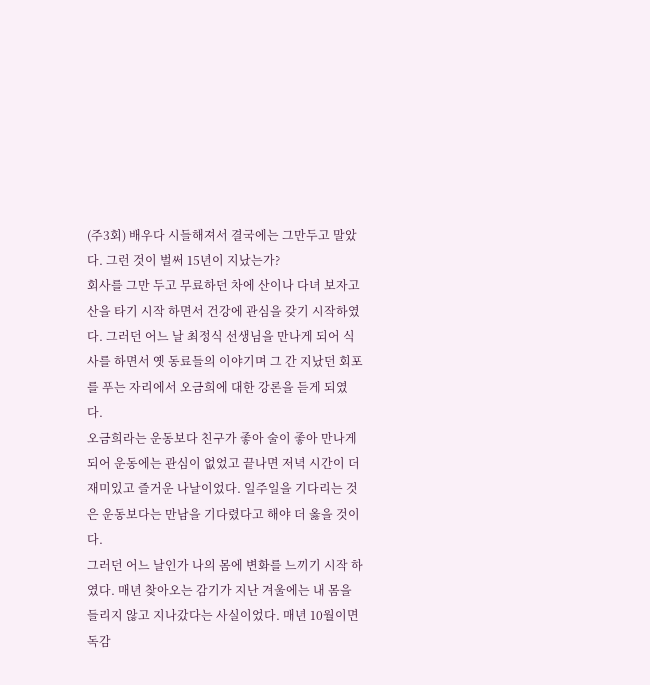(주3회) 배우다 시들해져서 결국에는 그만두고 말았다. 그런 것이 벌써 15년이 지났는가?
회사를 그만 두고 무료하던 차에 산이나 다녀 보자고 산을 타기 시작 하면서 건강에 관심을 갖기 시작하였다. 그러던 어느 날 최정식 선생님을 만나게 되어 식사를 하면서 옛 동료들의 이야기며 그 간 지났던 회포를 푸는 자리에서 오금희에 대한 강론을 듣게 되였다.
오금희라는 운동보다 친구가 좋아 술이 좋아 만나게 되어 운동에는 관심이 없었고 끝나면 저녁 시간이 더 재미있고 즐거운 나날이었다. 일주일을 기다리는 것은 운동보다는 만남을 기다렸다고 해야 더 옳을 것이다.
그러던 어느 날인가 나의 몸에 변화를 느끼기 시작 하였다. 매년 찾아오는 감기가 지난 겨울에는 내 몸을 들리지 않고 지나갔다는 사실이었다. 매년 10월이면 독감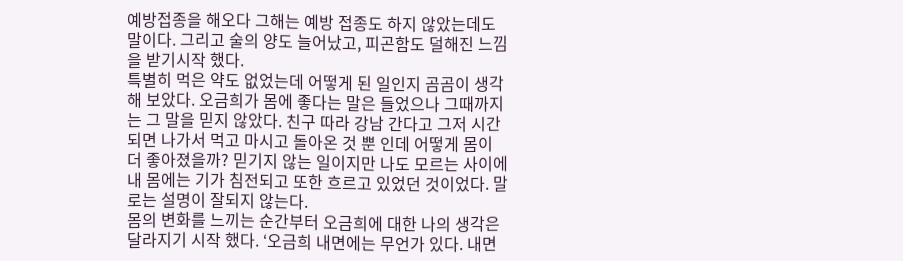예방접종을 해오다 그해는 예방 접종도 하지 않았는데도 말이다. 그리고 술의 양도 늘어났고, 피곤함도 덜해진 느낌을 받기시작 했다.
특별히 먹은 약도 없었는데 어떻게 된 일인지 곰곰이 생각해 보았다. 오금희가 몸에 좋다는 말은 들었으나 그때까지는 그 말을 믿지 않았다. 친구 따라 강남 간다고 그저 시간되면 나가서 먹고 마시고 돌아온 것 뿐 인데 어떻게 몸이 더 좋아졌을까? 믿기지 않는 일이지만 나도 모르는 사이에 내 몸에는 기가 침전되고 또한 흐르고 있었던 것이었다. 말로는 설명이 잘되지 않는다.
몸의 변화를 느끼는 순간부터 오금희에 대한 나의 생각은 달라지기 시작 했다. ‘오금희 내면에는 무언가 있다. 내면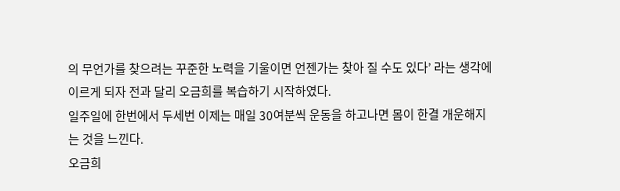의 무언가를 찾으려는 꾸준한 노력을 기울이면 언젠가는 찾아 질 수도 있다’ 라는 생각에 이르게 되자 전과 달리 오금희를 복습하기 시작하였다.
일주일에 한번에서 두세번 이제는 매일 30여분씩 운동을 하고나면 몸이 한결 개운해지는 것을 느낀다.
오금희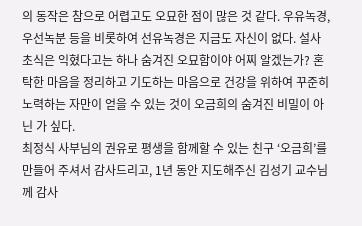의 동작은 참으로 어렵고도 오묘한 점이 많은 것 같다. 우유녹경, 우선녹분 등을 비롯하여 선유녹경은 지금도 자신이 없다. 설사 초식은 익혔다고는 하나 숨겨진 오묘함이야 어찌 알겠는가? 혼탁한 마음을 정리하고 기도하는 마음으로 건강을 위하여 꾸준히 노력하는 자만이 얻을 수 있는 것이 오금희의 숨겨진 비밀이 아닌 가 싶다.
최정식 사부님의 권유로 평생을 함께할 수 있는 친구 ‘오금희’를 만들어 주셔서 감사드리고, 1년 동안 지도해주신 김성기 교수님께 감사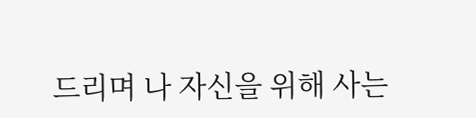드리며 나 자신을 위해 사는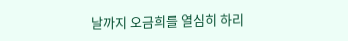날까지 오금희를 열심히 하리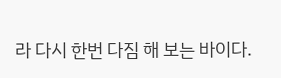라 다시 한번 다짐 해 보는 바이다.